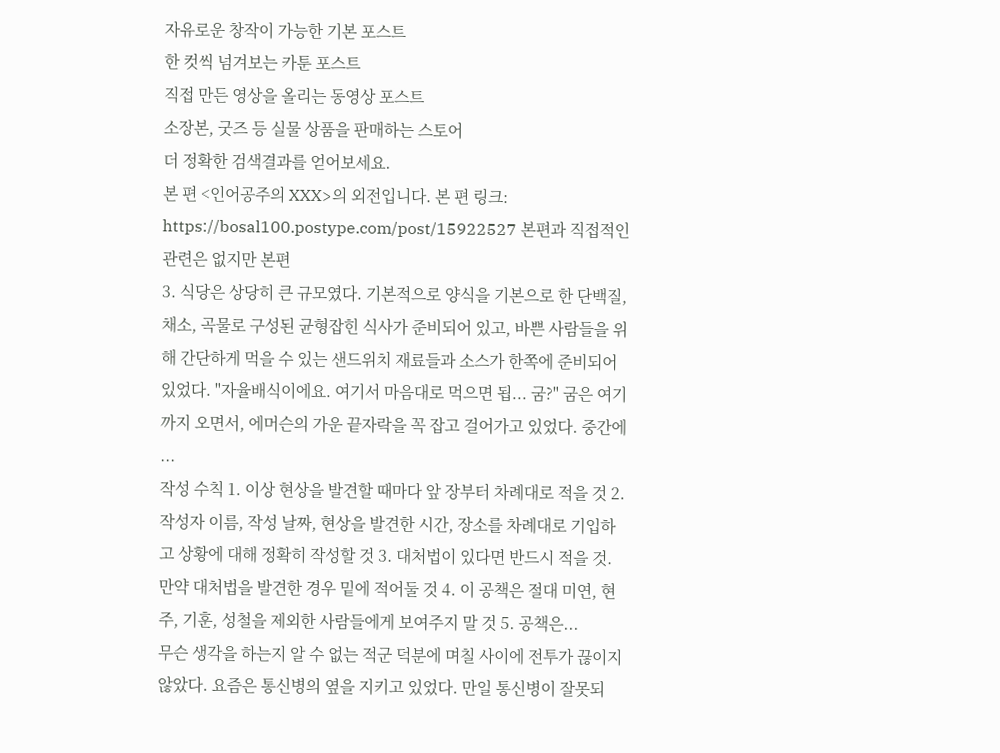자유로운 창작이 가능한 기본 포스트
한 컷씩 넘겨보는 카툰 포스트
직접 만든 영상을 올리는 동영상 포스트
소장본, 굿즈 등 실물 상품을 판매하는 스토어
더 정확한 검색결과를 얻어보세요.
본 편 <인어공주의 XXX>의 외전입니다. 본 편 링크: https://bosal100.postype.com/post/15922527 본편과 직접적인 관련은 없지만 본편
3. 식당은 상당히 큰 규모였다. 기본적으로 양식을 기본으로 한 단백질, 채소, 곡물로 구성된 균형잡힌 식사가 준비되어 있고, 바쁜 사람들을 위해 간단하게 먹을 수 있는 샌드위치 재료들과 소스가 한쪽에 준비되어 있었다. "자율배식이에요. 여기서 마음대로 먹으면 됩... 굼?" 굼은 여기까지 오면서, 에머슨의 가운 끝자락을 꼭 잡고 걸어가고 있었다. 중간에 ...
작성 수칙 1. 이상 현상을 발견할 때마다 앞 장부터 차례대로 적을 것 2. 작성자 이름, 작성 날짜, 현상을 발견한 시간, 장소를 차례대로 기입하고 상황에 대해 정확히 작성할 것 3. 대처법이 있다면 반드시 적을 것. 만약 대처법을 발견한 경우 밑에 적어둘 것 4. 이 공책은 절대 미연, 현주, 기훈, 성철을 제외한 사람들에게 보여주지 말 것 5. 공책은...
무슨 생각을 하는지 알 수 없는 적군 덕분에 며칠 사이에 전투가 끊이지 않았다. 요즘은 통신병의 옆을 지키고 있었다. 만일 통신병이 잘못되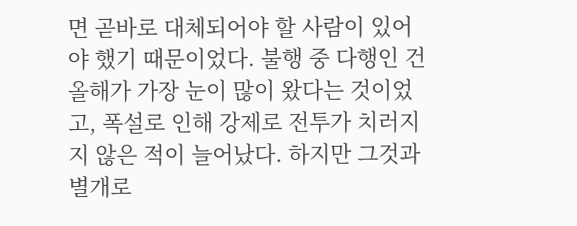면 곧바로 대체되어야 할 사람이 있어야 했기 때문이었다. 불행 중 다행인 건 올해가 가장 눈이 많이 왔다는 것이었고, 폭설로 인해 강제로 전투가 치러지지 않은 적이 늘어났다. 하지만 그것과 별개로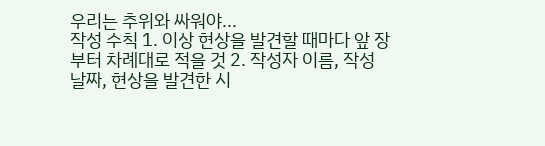우리는 추위와 싸워야...
작성 수칙 1. 이상 현상을 발견할 때마다 앞 장부터 차례대로 적을 것 2. 작성자 이름, 작성 날짜, 현상을 발견한 시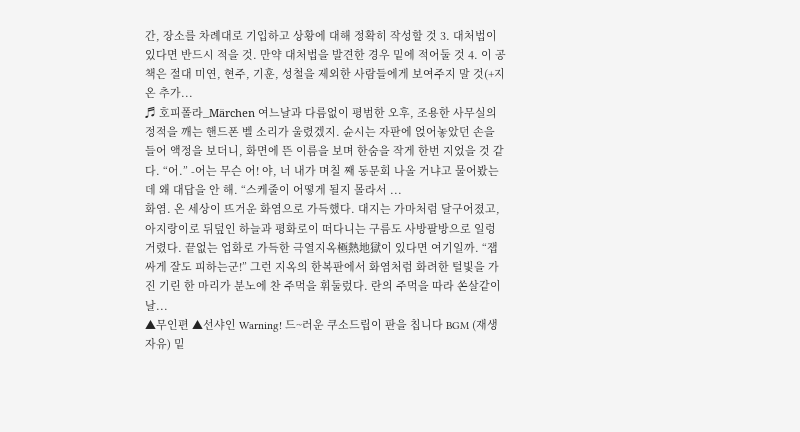간, 장소를 차례대로 기입하고 상황에 대해 정확히 작성할 것 3. 대처법이 있다면 반드시 적을 것. 만약 대처법을 발견한 경우 밑에 적어둘 것 4. 이 공책은 절대 미연, 현주, 기훈, 성철을 제외한 사람들에게 보여주지 말 것(+지온 추가...
♬ 호피폴라_Märchen 여느날과 다름없이 평범한 오후, 조용한 사무실의 정적을 깨는 핸드폰 벨 소리가 울렸겠지. 슌시는 자판에 얹어놓았던 손을 들어 액정을 보더니, 화면에 뜬 이름을 보며 한숨을 작게 한번 지었을 것 같다. “어.” -어는 무슨 어! 야, 너 내가 며칠 째 동문회 나올 거냐고 물어봤는데 왜 대답을 안 해. “스케줄이 어떻게 될지 몰라서 ...
화염. 온 세상이 뜨거운 화염으로 가득했다. 대지는 가마처럼 달구어졌고, 아지랑이로 뒤덮인 하늘과 평화로이 떠다니는 구름도 사방팔방으로 일렁거렸다. 끝없는 업화로 가득한 극열지옥極熱地獄이 있다면 여기일까. “잽싸게 잘도 피하는군!” 그런 지옥의 한복판에서 화염처럼 화려한 털빛을 가진 기린 한 마리가 분노에 찬 주먹을 휘둘렀다. 란의 주먹을 따라 쏜살같이 날...
▲무인편 ▲선샤인 Warning! 드~러운 쿠소드립이 판을 칩니다 BGM (재생자유) 밑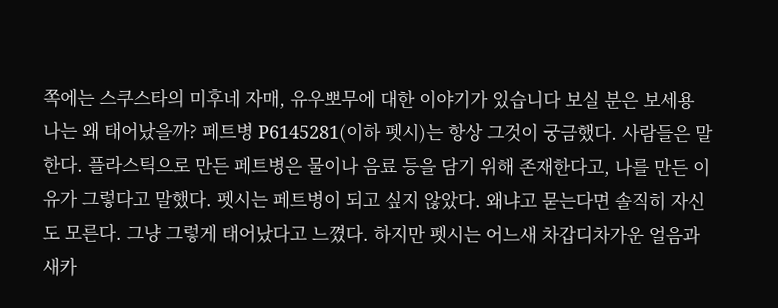쪽에는 스쿠스타의 미후네 자매, 유우뽀무에 대한 이야기가 있습니다 보실 분은 보세용
나는 왜 태어났을까? 페트병 P6145281(이하 펫시)는 항상 그것이 궁금했다. 사람들은 말한다. 플라스틱으로 만든 페트병은 물이나 음료 등을 담기 위해 존재한다고, 나를 만든 이유가 그렇다고 말했다. 펫시는 페트병이 되고 싶지 않았다. 왜냐고 묻는다면 솔직히 자신도 모른다. 그냥 그렇게 태어났다고 느꼈다. 하지만 펫시는 어느새 차갑디차가운 얼음과 새카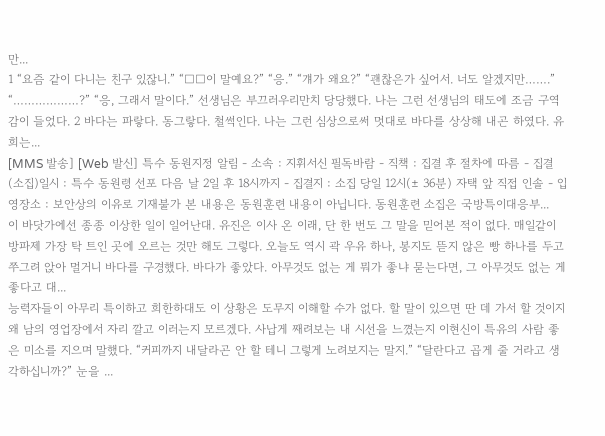만...
1 “요즘 같이 다니는 친구 있잖니.” “□□이 말예요?” “응.” “걔가 왜요?” “괜찮은가 싶어서. 너도 알겠지만…….” “………………?” “응, 그래서 말이다.” 선생님은 부끄러우리만치 당당했다. 나는 그런 선생님의 태도에 조금 구역감이 들었다. 2 바다는 파랗다. 동그랗다. 철썩인다. 나는 그런 심상으로써 멋대로 바다를 상상해 내곤 하였다. 유희는...
[MMS 발송] [Web 발신] 특수 동원지정 알림 - 소속 : 지휘서신 필독바람 - 직책 : 집결 후 절차에 따름 - 집결(소집)일시 : 특수 동원령 선포 다음 날 2일 후 18시까지 - 집결지 : 소집 당일 12시(± 36분) 자택 앞 직접 인솔 - 입영장소 : 보안상의 이유로 기재불가 본 내용은 동원훈련 내용이 아닙니다. 동원훈련 소집은 국방특이대응부...
이 바닷가에선 종종 이상한 일이 일어난대. 유진은 이사 온 이래, 단 한 번도 그 말을 믿어본 적이 없다. 매일같이 방파제 가장 탁 트인 곳에 오르는 것만 해도 그렇다. 오늘도 역시 곽 우유 하나, 봉지도 뜯지 않은 빵 하나를 두고 쭈그려 앉아 멀거니 바다를 구경했다. 바다가 좋았다. 아무것도 없는 게 뭐가 좋냐 묻는다면, 그 아무것도 없는 게 좋다고 대...
능력자들이 아무리 특이하고 희한하대도 이 상황은 도무지 이해할 수가 없다. 할 말이 있으면 딴 데 가서 할 것이지 왜 남의 영업장에서 자리 깔고 이러는지 모르겠다. 사납게 째려보는 내 시선을 느꼈는지 이현신이 특유의 사람 좋은 미소를 지으며 말했다. “커피까지 내달라곤 안 할 테니 그렇게 노려보지는 말지.” “달란다고 곱게 줄 거라고 생각하십니까?” 눈을 ...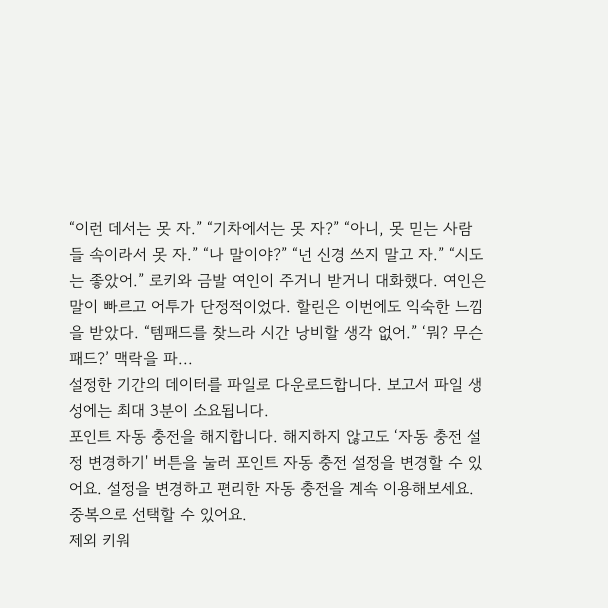“이런 데서는 못 자.” “기차에서는 못 자?” “아니, 못 믿는 사람들 속이라서 못 자.” “나 말이야?” “넌 신경 쓰지 말고 자.” “시도는 좋았어.” 로키와 금발 여인이 주거니 받거니 대화했다. 여인은 말이 빠르고 어투가 단정적이었다. 할린은 이번에도 익숙한 느낌을 받았다. “템패드를 찾느라 시간 낭비할 생각 없어.” ‘뭐? 무슨 패드?’ 맥락을 파...
설정한 기간의 데이터를 파일로 다운로드합니다. 보고서 파일 생성에는 최대 3분이 소요됩니다.
포인트 자동 충전을 해지합니다. 해지하지 않고도 ‘자동 충전 설정 변경하기' 버튼을 눌러 포인트 자동 충전 설정을 변경할 수 있어요. 설정을 변경하고 편리한 자동 충전을 계속 이용해보세요.
중복으로 선택할 수 있어요.
제외 키워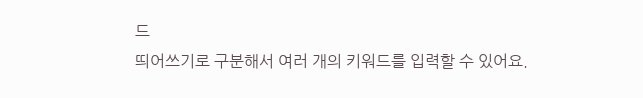드
띄어쓰기로 구분해서 여러 개의 키워드를 입력할 수 있어요.